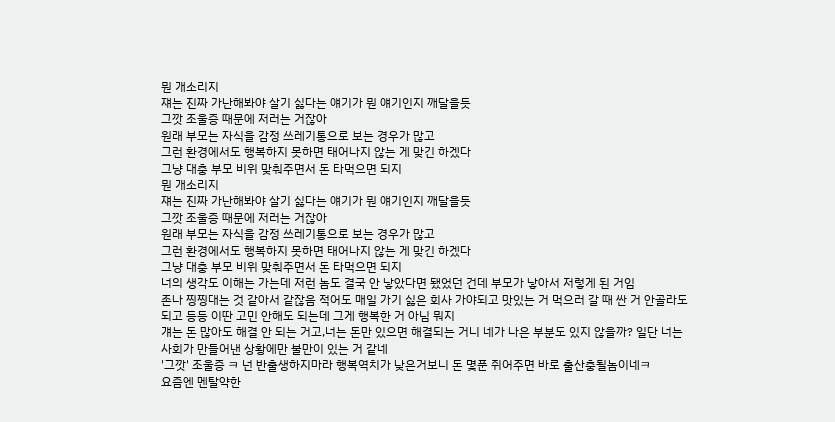뭔 개소리지
쟤는 진짜 가난해봐야 살기 싫다는 얘기가 뭔 얘기인지 깨달을듯
그깟 조울증 때문에 저러는 거잖아
원래 부모는 자식을 감정 쓰레기통으로 보는 경우가 많고
그런 환경에서도 행복하지 못하면 태어나지 않는 게 맞긴 하겠다
그냥 대충 부모 비위 맞춰주면서 돈 타먹으면 되지
뭔 개소리지
쟤는 진짜 가난해봐야 살기 싫다는 얘기가 뭔 얘기인지 깨달을듯
그깟 조울증 때문에 저러는 거잖아
원래 부모는 자식을 감정 쓰레기통으로 보는 경우가 많고
그런 환경에서도 행복하지 못하면 태어나지 않는 게 맞긴 하겠다
그냥 대충 부모 비위 맞춰주면서 돈 타먹으면 되지
너의 생각도 이해는 가는데 저런 놈도 결국 안 낳았다면 됐었던 건데 부모가 낳아서 저렇게 된 거임
존나 찡찡대는 것 같아서 같잖음 적어도 매일 가기 싫은 회사 가야되고 맛있는 거 먹으러 갈 때 싼 거 안골라도 되고 등등 이딴 고민 안해도 되는데 그게 행복한 거 아님 뭐지
걔는 돈 많아도 해결 안 되는 거고,너는 돈만 있으면 해결되는 거니 네가 나은 부분도 있지 않을까? 일단 너는 사회가 만들어낸 상황에만 불만이 있는 거 같네
'그깟' 조울증 ㅋ 넌 반출생하지마라 행복역치가 낮은거보니 돈 몇푼 쥐어주면 바로 출산충될놈이네ㅋ
요즘엔 멘탈약한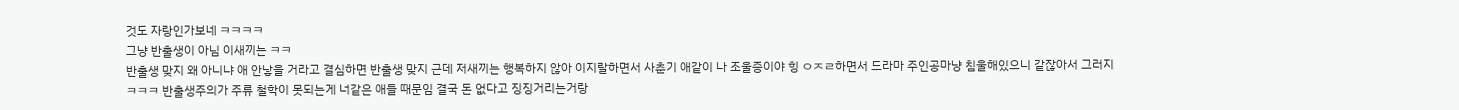것도 자랑인가보네 ㅋㅋㅋㅋ
그냥 반출생이 아님 이새끼는 ㅋㅋ
반출생 맞지 왜 아니냐 애 안낳을 거라고 결심하면 반출생 맞지 근데 저새끼는 행복하지 않아 이지랄하면서 사춘기 애같이 나 조울증이야 힝 ㅇㅈㄹ하면서 드라마 주인공마냥 침울해있으니 같잖아서 그러지
ㅋㅋㅋ 반출생주의가 주류 철학이 못되는게 너같은 애들 때문임 결국 돈 없다고 징징거리는거랑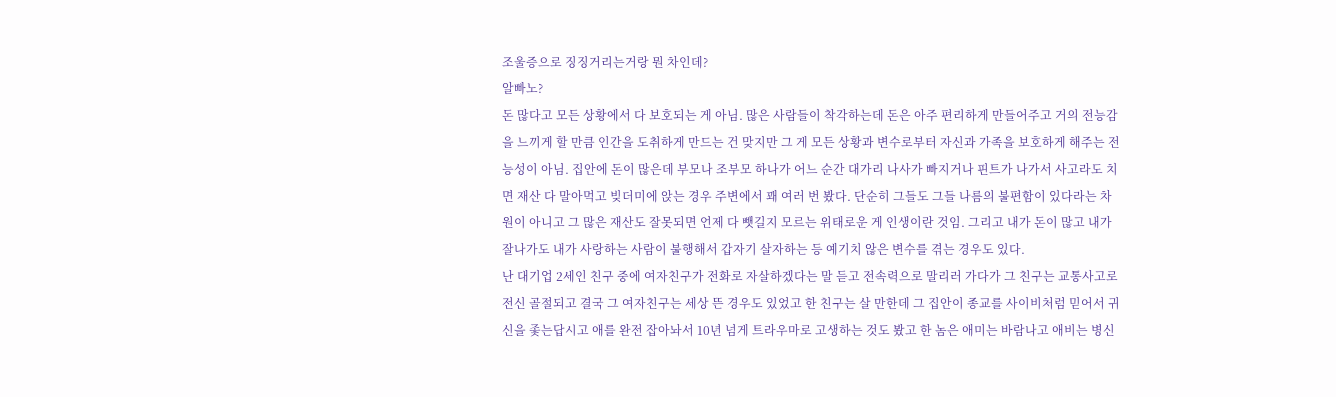조울증으로 징징거리는거랑 뭔 차인데?
알빠노?
돈 많다고 모든 상황에서 다 보호되는 게 아님. 많은 사람들이 착각하는데 돈은 아주 편리하게 만들어주고 거의 전능감을 느끼게 할 만큼 인간을 도취하게 만드는 건 맞지만 그 게 모든 상황과 변수로부터 자신과 가족을 보호하게 해주는 전능성이 아님. 집안에 돈이 많은데 부모나 조부모 하나가 어느 순간 대가리 나사가 빠지거나 핀트가 나가서 사고라도 치면 재산 다 말아먹고 빚더미에 앉는 경우 주변에서 꽤 여러 번 봤다. 단순히 그들도 그들 나름의 불편함이 있다라는 차원이 아니고 그 많은 재산도 잘못되면 언제 다 뺏길지 모르는 위태로운 게 인생이란 것임. 그리고 내가 돈이 많고 내가 잘나가도 내가 사랑하는 사람이 불행해서 갑자기 살자하는 등 예기치 않은 변수를 겪는 경우도 있다.
난 대기업 2세인 친구 중에 여자친구가 전화로 자살하겠다는 말 듣고 전속력으로 말리러 가다가 그 친구는 교통사고로 전신 골절되고 결국 그 여자친구는 세상 뜬 경우도 있었고 한 친구는 살 만한데 그 집안이 종교를 사이비처럼 믿어서 귀신을 좇는답시고 애를 완전 잡아놔서 10년 넘게 트라우마로 고생하는 것도 봤고 한 놈은 애미는 바람나고 애비는 병신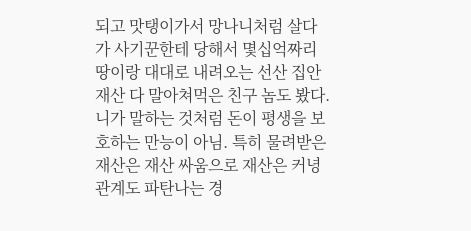되고 맛탱이가서 망나니처럼 살다가 사기꾼한테 당해서 몇십억짜리 땅이랑 대대로 내려오는 선산 집안 재산 다 말아쳐먹은 친구 놈도 봤다. 니가 말하는 것처럼 돈이 평생을 보호하는 만능이 아님. 특히 물려받은 재산은 재산 싸움으로 재산은 커녕 관계도 파탄나는 경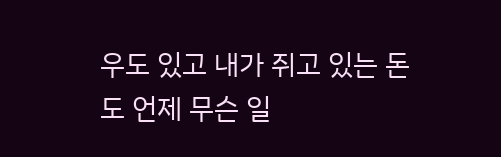우도 있고 내가 쥐고 있는 돈도 언제 무슨 일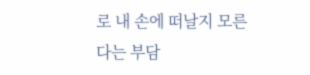로 내 손에 떠날지 모른다는 부담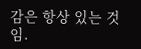감은 항상 있는 것임.